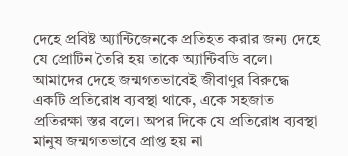দেহে প্রবিষ্ট অ্যান্টিজেনকে প্রতিহত করার জন্য দেহে যে প্রোটিন তৈরি হয় তাকে অ্যান্টিবডি বলে।
আমাদের দেহে জন্মগতভাবেই জীবাণুর বিরুদ্ধে একটি প্রতিরোধ ব্যবস্থা থাকে, একে সহজাত প্রতিরক্ষা স্তর বলে। অপর দিকে যে প্রতিরোধ ব্যবস্থা মানুষ জন্মগতভাবে প্রাপ্ত হয় না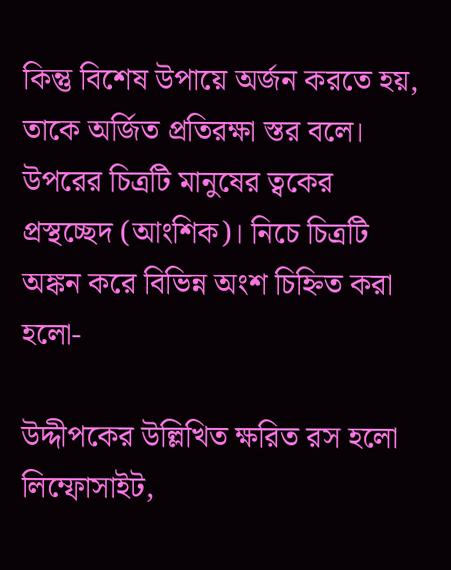কিন্তু বিশেষ উপায়ে অর্জন করতে হয়, তাকে অর্জিত প্রতিরক্ষা স্তর বলে।
উপরের চিত্রটি মানুষের ত্বকের প্রস্থচ্ছেদ (আংশিক)। নিচে চিত্রটি অঙ্কন করে বিভিন্ন অংশ চিহ্নিত করা হলো-

উদ্দীপকের উল্লিখিত ক্ষরিত রস হলো লিম্ফোসাইট,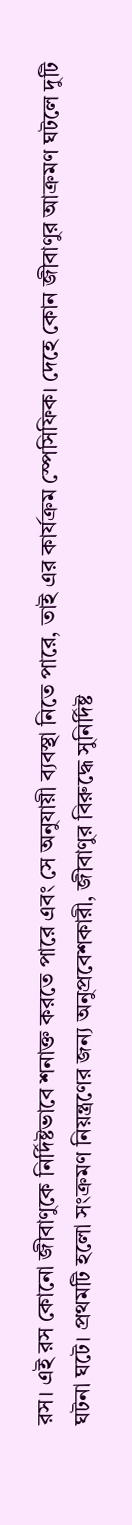রস। এই রস কোনো জীবাণুকে নির্দিষ্টভাবে শনাক্ত করতে পারে এবং সে অনুযায়ী ব্যবস্থা নিতে পারে, তাই এর কার্যক্রম স্পেসিফিক। দেহে কোন জীবাণুর আক্রমণ ঘটলে দুটি ঘটনা ঘটে। প্রথমটি হলো সংক্রমণ নিয়ন্ত্রণের জন্য অনুপ্রবেশকারী, জীবাণুর বিরুদ্ধে সুনির্দিষ্ট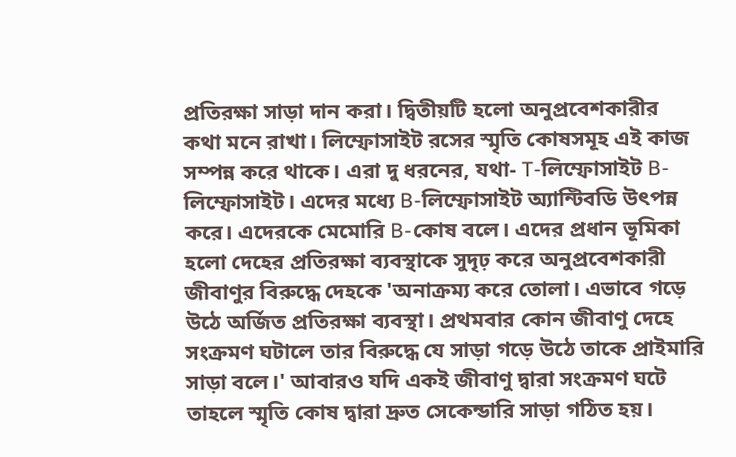প্রতিরক্ষা সাড়া দান করা। দ্বিতীয়টি হলো অনুপ্রবেশকারীর কথা মনে রাখা। লিম্ফোসাইট রসের স্মৃতি কোষসমূহ এই কাজ সম্পন্ন করে থাকে। এরা দু ধরনের, যথা- T-লিম্ফোসাইট B-লিম্ফোসাইট। এদের মধ্যে B-লিম্ফোসাইট অ্যান্টিবডি উৎপন্ন করে। এদেরকে মেমোরি B-কোষ বলে। এদের প্রধান ভূমিকা হলো দেহের প্রতিরক্ষা ব্যবস্থাকে সুদৃঢ় করে অনুপ্রবেশকারী জীবাণুর বিরুদ্ধে দেহকে 'অনাক্রম্য করে তোলা। এভাবে গড়ে উঠে অর্জিত প্রতিরক্ষা ব্যবস্থা। প্রথমবার কোন জীবাণু দেহে সংক্রমণ ঘটালে তার বিরুদ্ধে যে সাড়া গড়ে উঠে তাকে প্রাইমারি সাড়া বলে।' আবারও যদি একই জীবাণু দ্বারা সংক্রমণ ঘটে তাহলে স্মৃতি কোষ দ্বারা দ্রুত সেকেন্ডারি সাড়া গঠিত হয়।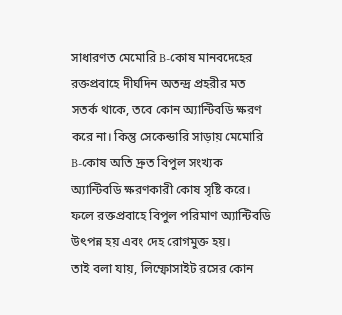সাধারণত মেমোরি B-কোষ মানবদেহের রক্তপ্রবাহে দীর্ঘদিন অতন্দ্র প্রহরীর মত সতর্ক থাকে, তবে কোন অ্যান্টিবডি ক্ষরণ করে না। কিন্তু সেকেন্ডারি সাড়ায় মেমোরি B-কোষ অতি দ্রুত বিপুল সংখ্যক অ্যান্টিবডি ক্ষরণকারী কোষ সৃষ্টি করে। ফলে রক্তপ্রবাহে বিপুল পরিমাণ অ্যান্টিবডি উৎপন্ন হয় এবং দেহ রোগমুক্ত হয়।
তাই বলা যায়, লিম্ফোসাইট রসের কোন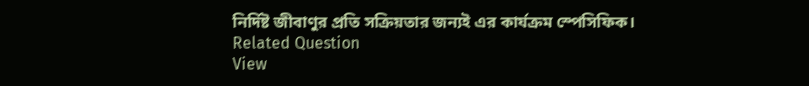নির্দিষ্ট জীবাণুর প্রতি সক্রিয়তার জন্যই এর কার্যক্রম স্পেসিফিক।
Related Question
View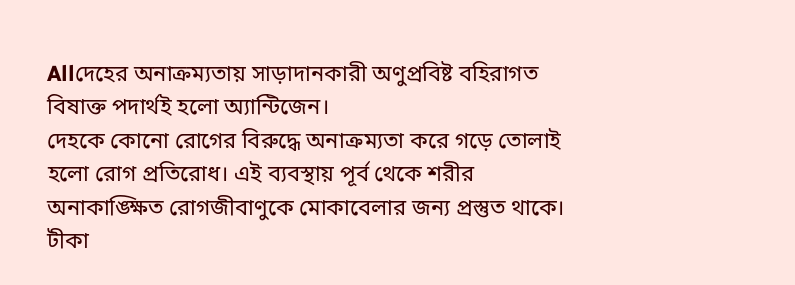Allদেহের অনাক্রম্যতায় সাড়াদানকারী অণুপ্রবিষ্ট বহিরাগত বিষাক্ত পদার্থই হলো অ্যান্টিজেন।
দেহকে কোনো রোগের বিরুদ্ধে অনাক্রম্যতা করে গড়ে তোলাই হলো রোগ প্রতিরোধ। এই ব্যবস্থায় পূর্ব থেকে শরীর অনাকাঙ্ক্ষিত রোগজীবাণুকে মোকাবেলার জন্য প্রস্তুত থাকে। টীকা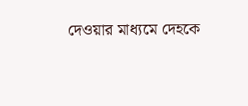দেওয়ার মাধ্যমে দেহকে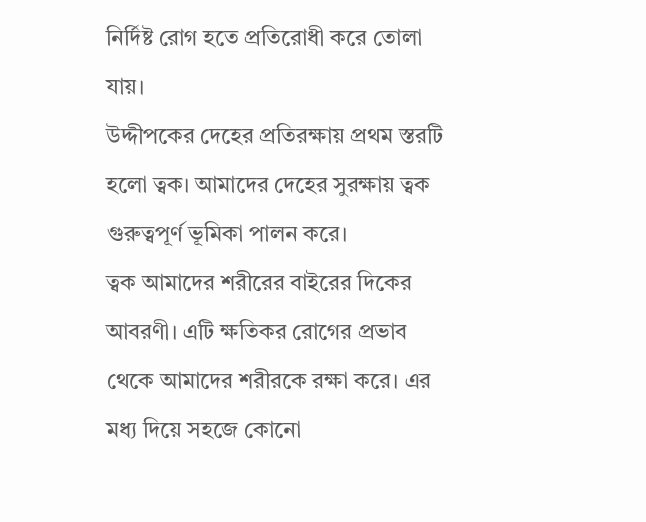নির্দিষ্ট রোগ হতে প্রতিরোধী করে তোলা যায়।
উদ্দীপকের দেহের প্রতিরক্ষায় প্রথম স্তরটি হলো ত্বক। আমাদের দেহের সুরক্ষায় ত্বক গুরুত্বপূর্ণ ভূমিকা পালন করে।
ত্বক আমাদের শরীরের বাইরের দিকের আবরণী। এটি ক্ষতিকর রোগের প্রভাব থেকে আমাদের শরীরকে রক্ষা করে। এর মধ্য দিয়ে সহজে কোনো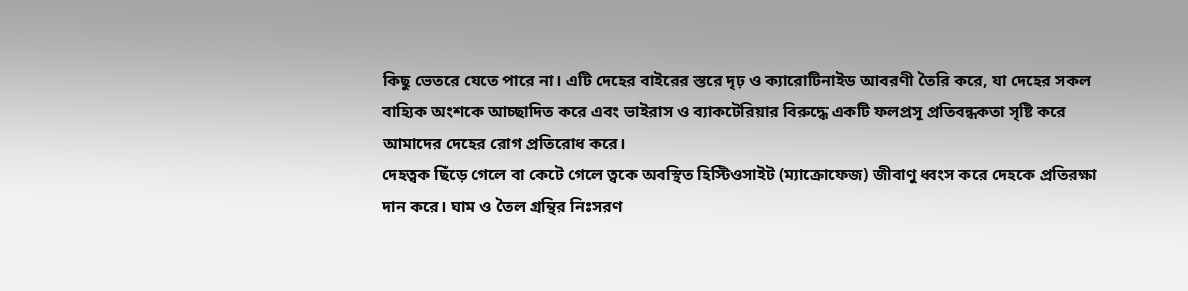কিছু ভেতরে যেতে পারে না। এটি দেহের বাইরের স্তরে দৃঢ় ও ক্যারোটিনাইড আবরণী তৈরি করে, যা দেহের সকল বাহ্যিক অংশকে আচ্ছাদিত করে এবং ভাইরাস ও ব্যাকটেরিয়ার বিরুদ্ধে একটি ফলপ্রসূ প্রতিবন্ধকতা সৃষ্টি করে আমাদের দেহের রোগ প্রতিরোধ করে।
দেহত্বক ছিঁড়ে গেলে বা কেটে গেলে ত্বকে অবস্থিত হিস্টিওসাইট (ম্যাক্রোফেজ) জীবাণু ধ্বংস করে দেহকে প্রতিরক্ষা দান করে। ঘাম ও তৈল গ্রন্থির নিঃসরণ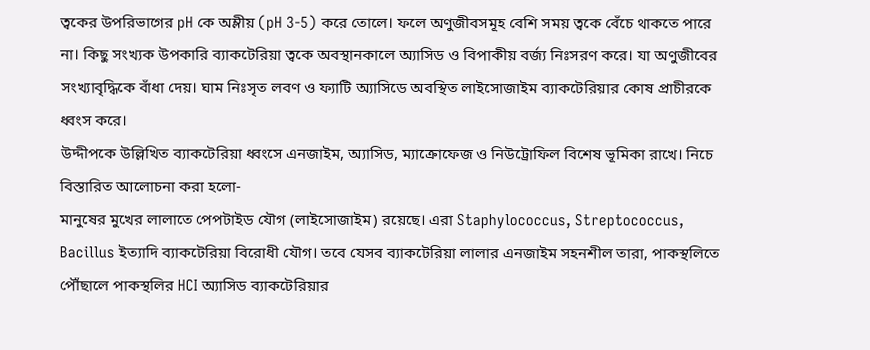ত্বকের উপরিভাগের pH কে অম্লীয় (pH 3-5) করে তোলে। ফলে অণুজীবসমূহ বেশি সময় ত্বকে বেঁচে থাকতে পারে না। কিছু সংখ্যক উপকারি ব্যাকটেরিয়া ত্বকে অবস্থানকালে অ্যাসিড ও বিপাকীয় বর্জ্য নিঃসরণ করে। যা অণুজীবের সংখ্যাবৃদ্ধিকে বাঁধা দেয়। ঘাম নিঃসৃত লবণ ও ফ্যাটি অ্যাসিডে অবস্থিত লাইসোজাইম ব্যাকটেরিয়ার কোষ প্রাচীরকে ধ্বংস করে।
উদ্দীপকে উল্লিখিত ব্যাকটেরিয়া ধ্বংসে এনজাইম, অ্যাসিড, ম্যাক্রোফেজ ও নিউট্রোফিল বিশেষ ভূমিকা রাখে। নিচে বিস্তারিত আলোচনা করা হলো-
মানুষের মুখের লালাতে পেপটাইড যৌগ (লাইসোজাইম) রয়েছে। এরা Staphylococcus, Streptococcus, Bacillus ইত্যাদি ব্যাকটেরিয়া বিরোধী যৌগ। তবে যেসব ব্যাকটেরিয়া লালার এনজাইম সহনশীল তারা, পাকস্থলিতে পৌঁছালে পাকস্থলির HCI অ্যাসিড ব্যাকটেরিয়ার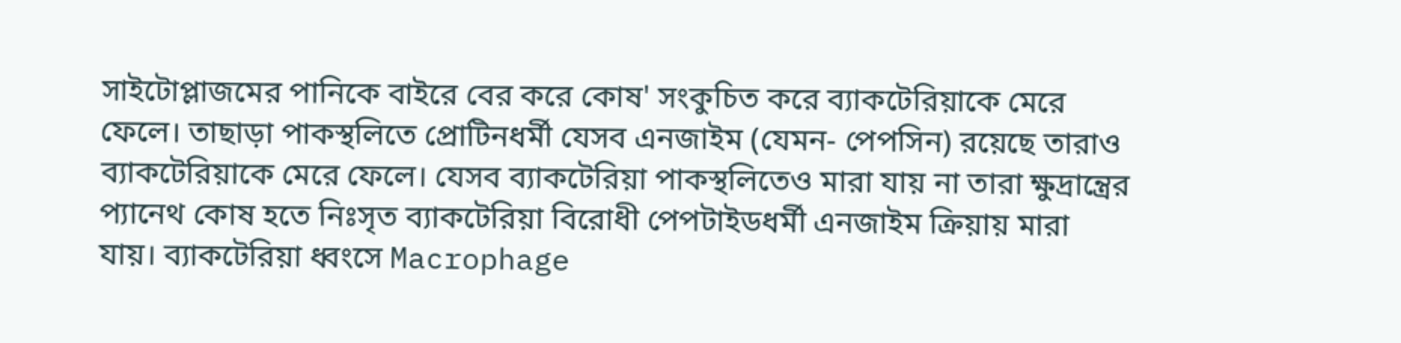সাইটোপ্লাজমের পানিকে বাইরে বের করে কোষ' সংকুচিত করে ব্যাকটেরিয়াকে মেরে ফেলে। তাছাড়া পাকস্থলিতে প্রোটিনধর্মী যেসব এনজাইম (যেমন- পেপসিন) রয়েছে তারাও ব্যাকটেরিয়াকে মেরে ফেলে। যেসব ব্যাকটেরিয়া পাকস্থলিতেও মারা যায় না তারা ক্ষুদ্রান্ত্রের প্যানেথ কোষ হতে নিঃসৃত ব্যাকটেরিয়া বিরোধী পেপটাইডধর্মী এনজাইম ক্রিয়ায় মারা যায়। ব্যাকটেরিয়া ধ্বংসে Macrophage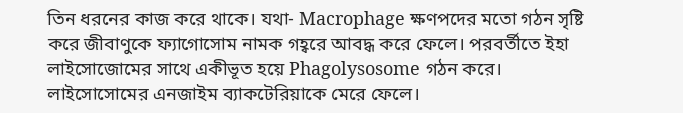তিন ধরনের কাজ করে থাকে। যথা- Macrophage ক্ষণপদের মতো গঠন সৃষ্টি করে জীবাণুকে ফ্যাগোসোম নামক গহ্বরে আবদ্ধ করে ফেলে। পরবর্তীতে ইহা লাইসোজোমের সাথে একীভূত হয়ে Phagolysosome গঠন করে। লাইসোসোমের এনজাইম ব্যাকটেরিয়াকে মেরে ফেলে।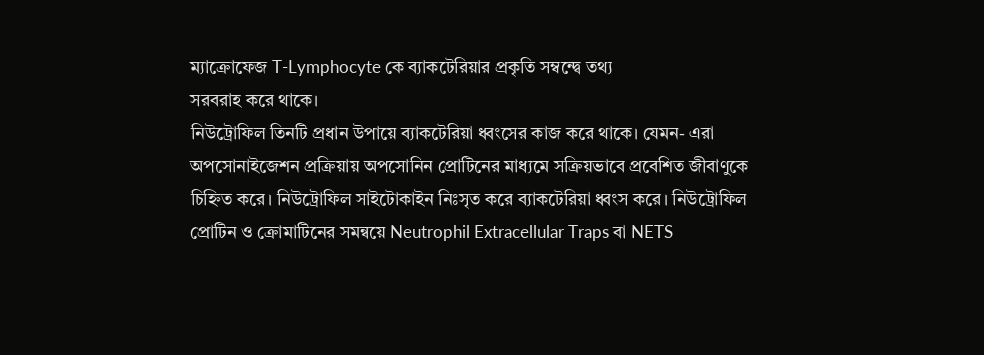ম্যাক্রোফেজ T-Lymphocyte কে ব্যাকটেরিয়ার প্রকৃতি সম্বন্দ্বে তথ্য
সরবরাহ করে থাকে।
নিউট্রোফিল তিনটি প্রধান উপায়ে ব্যাকটেরিয়া ধ্বংসের কাজ করে থাকে। যেমন- এরা অপসোনাইজেশন প্রক্রিয়ায় অপসোনিন প্রোটিনের মাধ্যমে সক্রিয়ভাবে প্রবেশিত জীবাণুকে চিহ্নিত করে। নিউট্রোফিল সাইটোকাইন নিঃসৃত করে ব্যাকটেরিয়া ধ্বংস করে। নিউট্রোফিল প্রোটিন ও ক্রোমাটিনের সমন্বয়ে Neutrophil Extracellular Traps বা NETS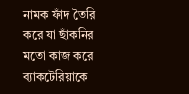নামক ফাঁদ তৈরি করে যা ছাঁকনির মতো কাজ করে ব্যাকটেরিয়াকে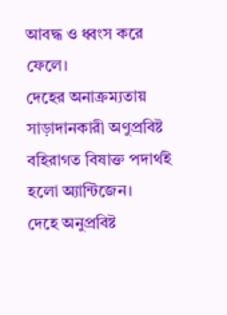আবদ্ধ ও ধ্বংস করে ফেলে।
দেহের অনাক্রম্যতায় সাড়াদানকারী অণুপ্রবিষ্ট বহিরাগত বিষাক্ত পদার্থই হলো অ্যান্টিজেন।
দেহে অনুপ্রবিষ্ট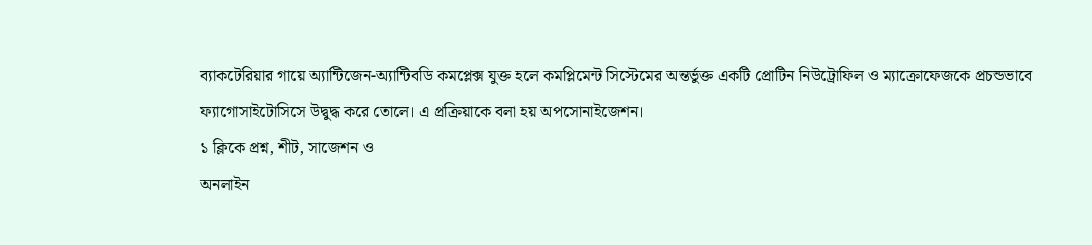ব্যাকটেরিয়ার গায়ে অ্যান্টিজেন-অ্যান্টিবডি কমপ্লেক্স যুক্ত হলে কমপ্লিমেন্ট সিস্টেমের অন্তর্ভুক্ত একটি প্রোটিন নিউট্রোফিল ও ম্যাক্রোফেজকে প্রচন্ডভাবে ফ্যাগোসাইটোসিসে উদ্বুদ্ধ করে তোলে। এ প্রক্রিয়াকে বলা হয় অপসোনাইজেশন।
১ ক্লিকে প্রশ্ন, শীট, সাজেশন ও
অনলাইন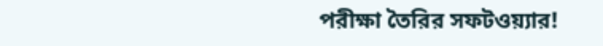পরীক্ষা তৈরির সফটওয়্যার!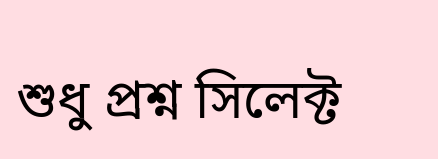শুধু প্রশ্ন সিলেক্ট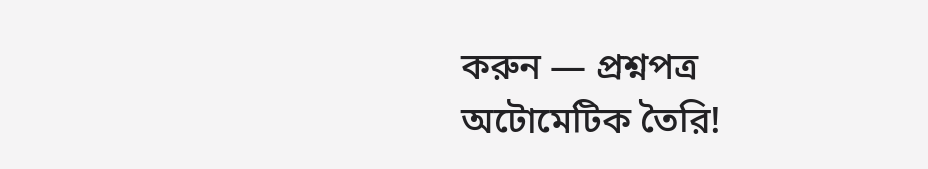করুন — প্রশ্নপত্র অটোমেটিক তৈরি!